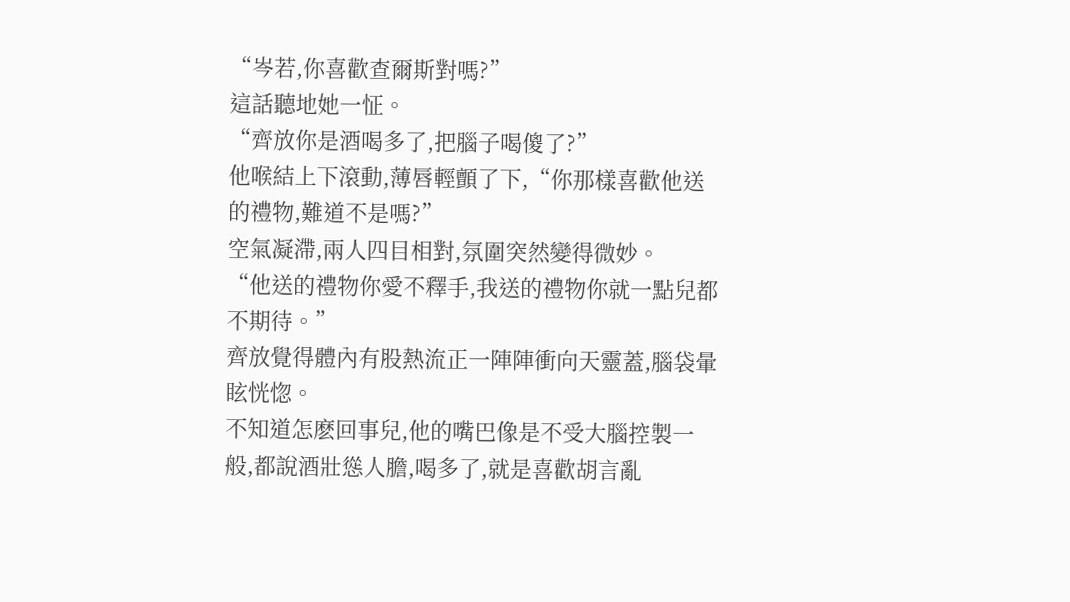“岑若,你喜歡查爾斯對嗎?”
這話聽地她一怔。
“齊放你是酒喝多了,把腦子喝傻了?”
他喉結上下滾動,薄唇輕顫了下,“你那樣喜歡他送的禮物,難道不是嗎?”
空氣凝滯,兩人四目相對,氛圍突然變得微妙。
“他送的禮物你愛不釋手,我送的禮物你就一點兒都不期待。”
齊放覺得體內有股熱流正一陣陣衝向天靈蓋,腦袋暈眩恍惚。
不知道怎麽回事兒,他的嘴巴像是不受大腦控製一般,都說酒壯慫人膽,喝多了,就是喜歡胡言亂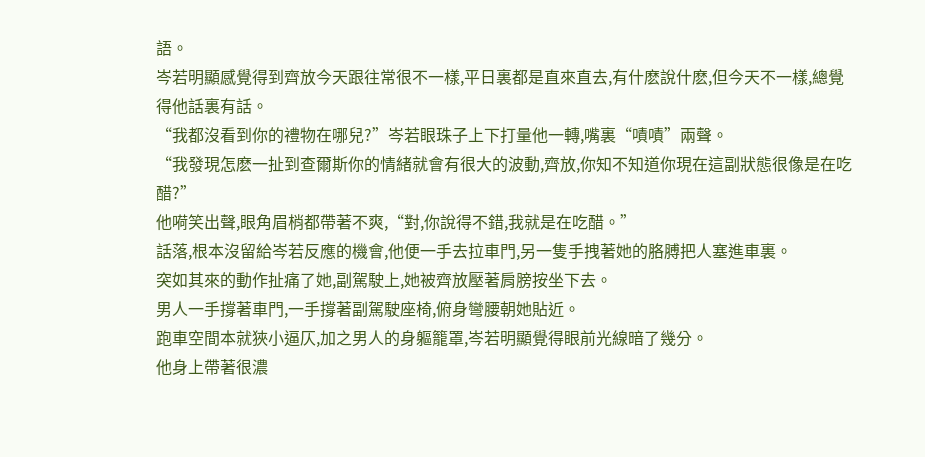語。
岑若明顯感覺得到齊放今天跟往常很不一樣,平日裏都是直來直去,有什麽說什麽,但今天不一樣,總覺得他話裏有話。
“我都沒看到你的禮物在哪兒?”岑若眼珠子上下打量他一轉,嘴裏“嘖嘖”兩聲。
“我發現怎麽一扯到查爾斯你的情緒就會有很大的波動,齊放,你知不知道你現在這副狀態很像是在吃醋?”
他嗬笑出聲,眼角眉梢都帶著不爽,“對,你說得不錯,我就是在吃醋。”
話落,根本沒留給岑若反應的機會,他便一手去拉車門,另一隻手拽著她的胳膊把人塞進車裏。
突如其來的動作扯痛了她,副駕駛上,她被齊放壓著肩膀按坐下去。
男人一手撐著車門,一手撐著副駕駛座椅,俯身彎腰朝她貼近。
跑車空間本就狹小逼仄,加之男人的身軀籠罩,岑若明顯覺得眼前光線暗了幾分。
他身上帶著很濃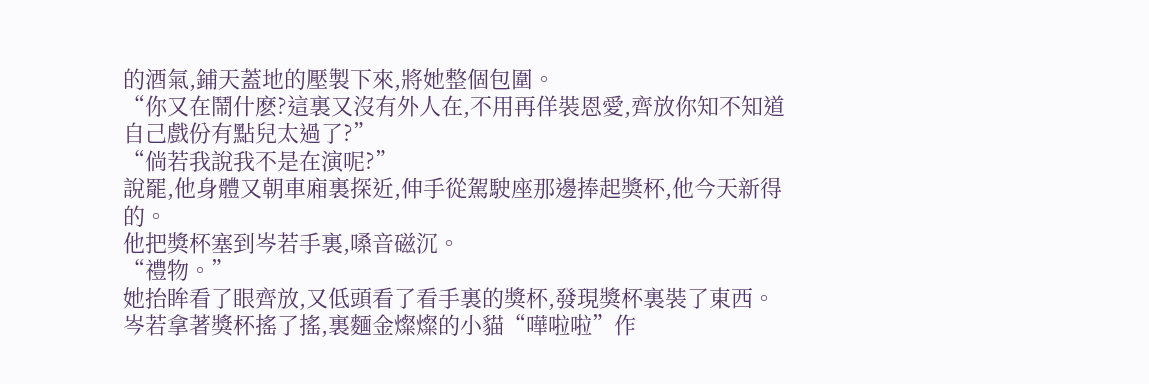的酒氣,鋪天蓋地的壓製下來,將她整個包圍。
“你又在鬧什麽?這裏又沒有外人在,不用再佯裝恩愛,齊放你知不知道自己戲份有點兒太過了?”
“倘若我說我不是在演呢?”
說罷,他身體又朝車廂裏探近,伸手從駕駛座那邊捧起獎杯,他今天新得的。
他把獎杯塞到岑若手裏,嗓音磁沉。
“禮物。”
她抬眸看了眼齊放,又低頭看了看手裏的獎杯,發現獎杯裏裝了東西。
岑若拿著獎杯搖了搖,裏麵金燦燦的小貓“嘩啦啦”作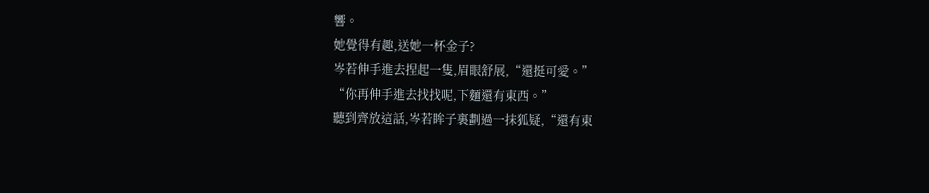響。
她覺得有趣,送她一杯金子?
岑若伸手進去捏起一隻,眉眼舒展,“還挺可愛。”
“你再伸手進去找找呢,下麵還有東西。”
聽到齊放這話,岑若眸子裏劃過一抹狐疑,“還有東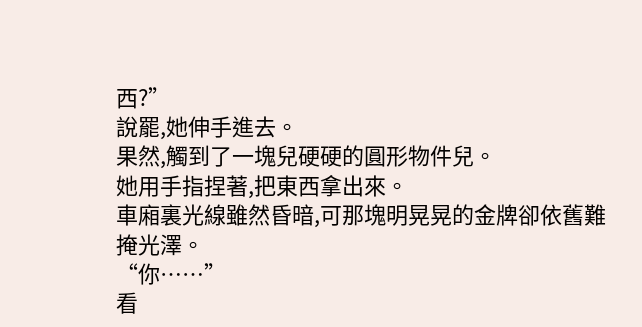西?”
說罷,她伸手進去。
果然,觸到了一塊兒硬硬的圓形物件兒。
她用手指捏著,把東西拿出來。
車廂裏光線雖然昏暗,可那塊明晃晃的金牌卻依舊難掩光澤。
“你……”
看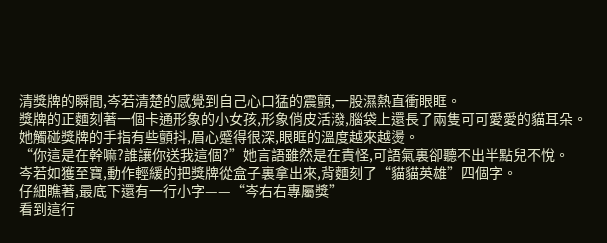清獎牌的瞬間,岑若清楚的感覺到自己心口猛的震顫,一股濕熱直衝眼眶。
獎牌的正麵刻著一個卡通形象的小女孩,形象俏皮活潑,腦袋上還長了兩隻可可愛愛的貓耳朵。
她觸碰獎牌的手指有些顫抖,眉心蹙得很深,眼眶的溫度越來越燙。
“你這是在幹嘛?誰讓你送我這個?”她言語雖然是在責怪,可語氣裏卻聽不出半點兒不悅。
岑若如獲至寶,動作輕緩的把獎牌從盒子裏拿出來,背麵刻了“貓貓英雄”四個字。
仔細瞧著,最底下還有一行小字——“岑右右專屬獎”
看到這行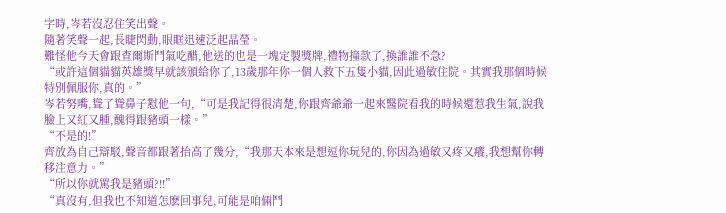字時,岑若沒忍住笑出聲。
隨著笑聲一起,長睫閃動,眼眶迅速泛起晶瑩。
難怪他今天會跟查爾斯鬥氣吃醋,他送的也是一塊定製獎牌,禮物撞款了,換誰誰不急?
“或許這個貓貓英雄獎早就該頒給你了,13歲那年你一個人救下五隻小貓,因此過敏住院。其實我那個時候特別佩服你,真的。”
岑若努嘴,聳了聳鼻子懟他一句,“可是我記得很清楚,你跟齊爺爺一起來醫院看我的時候還惹我生氣,說我臉上又紅又腫,醜得跟豬頭一樣。”
“不是的!”
齊放為自己辯駁,聲音都跟著抬高了幾分,“我那天本來是想逗你玩兒的,你因為過敏又疼又癢,我想幫你轉移注意力。”
“所以你就罵我是豬頭?!!”
“真沒有,但我也不知道怎麽回事兒,可能是咱倆鬥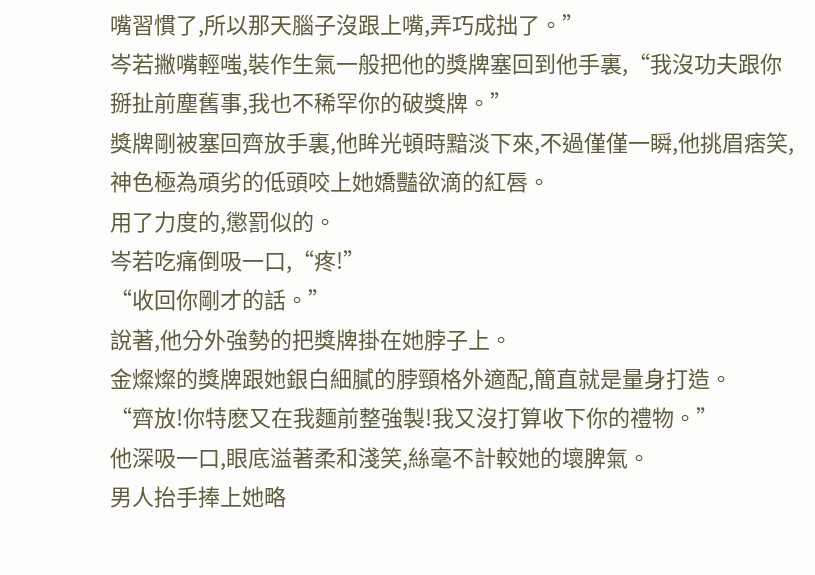嘴習慣了,所以那天腦子沒跟上嘴,弄巧成拙了。”
岑若撇嘴輕嗤,裝作生氣一般把他的獎牌塞回到他手裏,“我沒功夫跟你掰扯前塵舊事,我也不稀罕你的破獎牌。”
獎牌剛被塞回齊放手裏,他眸光頓時黯淡下來,不過僅僅一瞬,他挑眉痞笑,神色極為頑劣的低頭咬上她嬌豔欲滴的紅唇。
用了力度的,懲罰似的。
岑若吃痛倒吸一口,“疼!”
“收回你剛才的話。”
說著,他分外強勢的把獎牌掛在她脖子上。
金燦燦的獎牌跟她銀白細膩的脖頸格外適配,簡直就是量身打造。
“齊放!你特麽又在我麵前整強製!我又沒打算收下你的禮物。”
他深吸一口,眼底溢著柔和淺笑,絲毫不計較她的壞脾氣。
男人抬手捧上她略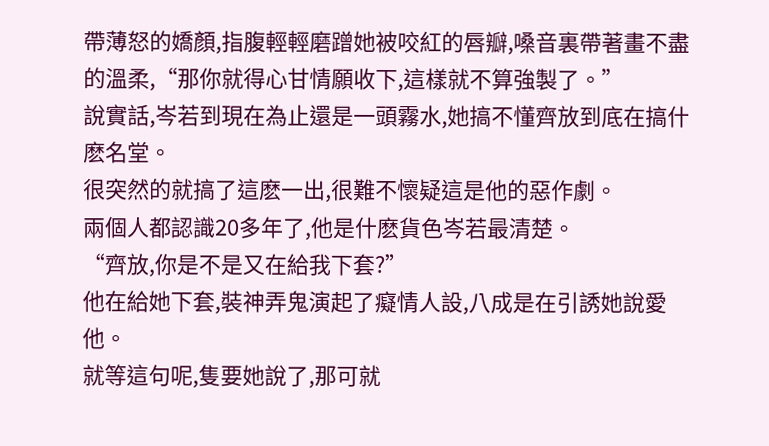帶薄怒的嬌顏,指腹輕輕磨蹭她被咬紅的唇瓣,嗓音裏帶著畫不盡的溫柔,“那你就得心甘情願收下,這樣就不算強製了。”
說實話,岑若到現在為止還是一頭霧水,她搞不懂齊放到底在搞什麽名堂。
很突然的就搞了這麽一出,很難不懷疑這是他的惡作劇。
兩個人都認識20多年了,他是什麽貨色岑若最清楚。
“齊放,你是不是又在給我下套?”
他在給她下套,裝神弄鬼演起了癡情人設,八成是在引誘她說愛他。
就等這句呢,隻要她說了,那可就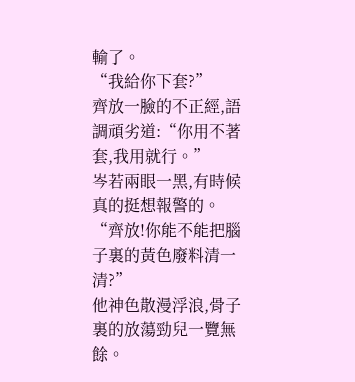輸了。
“我給你下套?”
齊放一臉的不正經,語調頑劣道:“你用不著套,我用就行。”
岑若兩眼一黑,有時候真的挺想報警的。
“齊放!你能不能把腦子裏的黃色廢料清一清?”
他神色散漫浮浪,骨子裏的放蕩勁兒一覽無餘。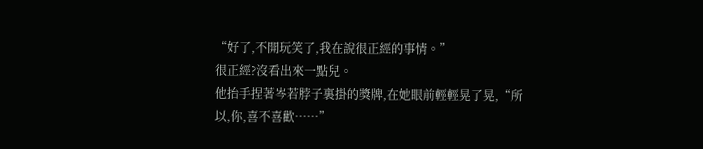“好了,不開玩笑了,我在說很正經的事情。”
很正經?沒看出來一點兒。
他抬手捏著岑若脖子裏掛的獎牌,在她眼前輕輕晃了晃,“所以,你,喜不喜歡……”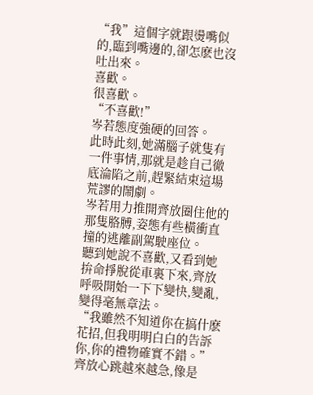“我”這個字就跟燙嘴似的,臨到嘴邊的,卻怎麽也沒吐出來。
喜歡。
很喜歡。
“不喜歡!”
岑若態度強硬的回答。
此時此刻,她滿腦子就隻有一件事情,那就是趁自己徹底淪陷之前,趕緊結束這場荒謬的鬧劇。
岑若用力推開齊放圈住他的那隻胳膊,姿態有些橫衝直撞的逃離副駕駛座位。
聽到她說不喜歡,又看到她拚命掙脫從車裏下來,齊放呼吸開始一下下變快,變亂,變得毫無章法。
“我雖然不知道你在搞什麽花招,但我明明白白的告訴你,你的禮物確實不錯。”
齊放心跳越來越急,像是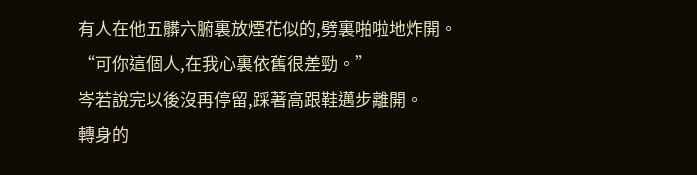有人在他五髒六腑裏放煙花似的,劈裏啪啦地炸開。
“可你這個人,在我心裏依舊很差勁。”
岑若說完以後沒再停留,踩著高跟鞋邁步離開。
轉身的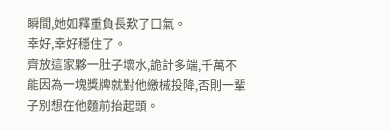瞬間,她如釋重負長歎了口氣。
幸好,幸好穩住了。
齊放這家夥一肚子壞水,詭計多端,千萬不能因為一塊獎牌就對他繳械投降,否則一輩子別想在他麵前抬起頭。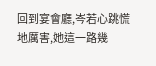回到宴會廳,岑若心跳慌地厲害,她這一路幾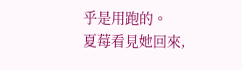乎是用跑的。
夏莓看見她回來,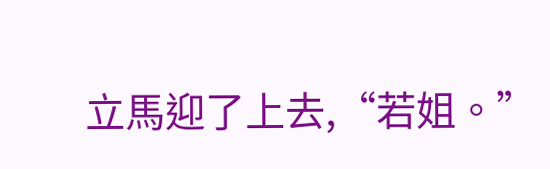立馬迎了上去,“若姐。”